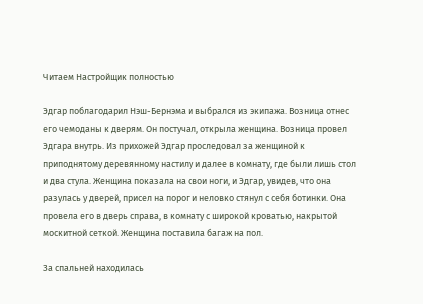Читаем Настройщик полностью

Эдгар поблагодарил Нэш-Бернэма и выбрался из экипажа. Возница отнес его чемоданы к дверям. Он постучал, открыла женщина. Возница провел Эдгара внутрь. Из прихожей Эдгар проследовал за женщиной к приподнятому деревянному настилу и далее в комнату, где были лишь стол и два стула. Женщина показала на свои ноги, и Эдгар, увидев, что она разулась у дверей, присел на порог и неловко стянул с себя ботинки. Она провела его в дверь справа, в комнату с широкой кроватью, накрытой москитной сеткой. Женщина поставила багаж на пол.

За спальней находилась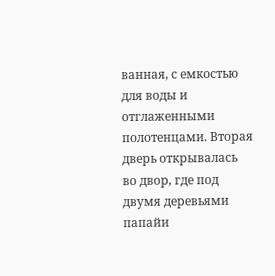ванная, с емкостью для воды и отглаженными полотенцами. Вторая дверь открывалась во двор, где под двумя деревьями папайи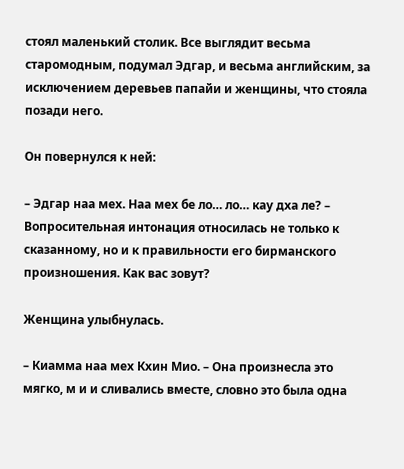стоял маленький столик. Все выглядит весьма старомодным, подумал Эдгар, и весьма английским, за исключением деревьев папайи и женщины, что стояла позади него.

Он повернулся к ней:

– Эдгар наа мех. Наа мех бе ло… ло… кау дха ле? – Вопросительная интонация относилась не только к сказанному, но и к правильности его бирманского произношения. Как вас зовут?

Женщина улыбнулась.

– Киамма наа мех Кхин Мио. – Она произнесла это мягко, м и и сливались вместе, словно это была одна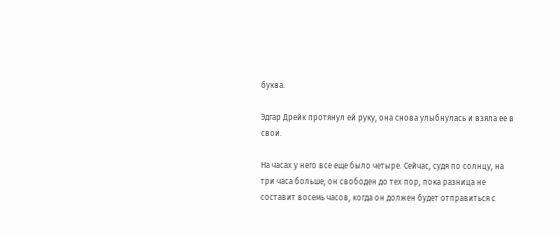буква.

Эдгар Дрейк протянул ей руку, она снова улыбнулась и взяла ее в свои.

На часах у него все еще было четыре. Сейчас, судя по солнцу, на три часа больше; он свободен до тех пор, пока разница не составит восемь часов, когда он должен будет отправиться с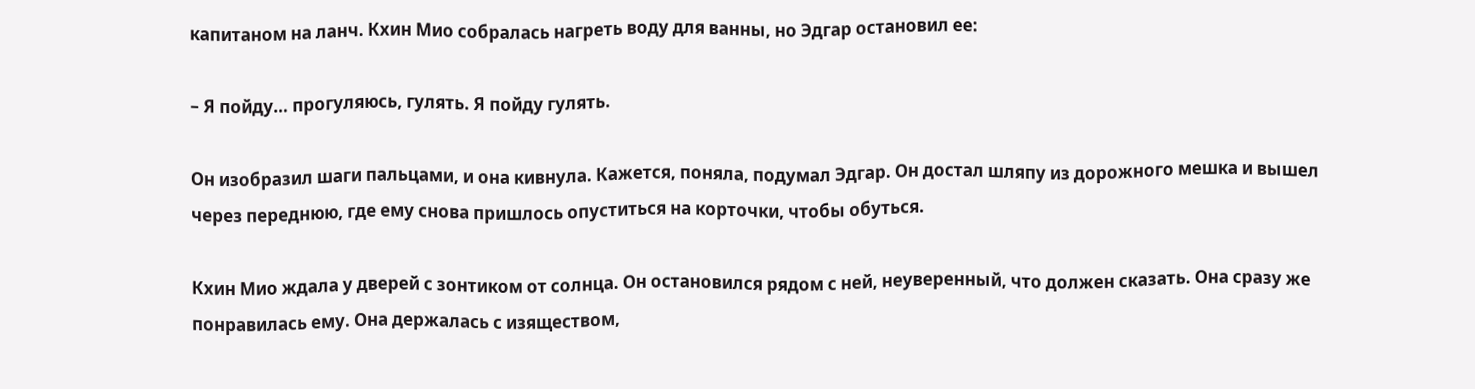капитаном на ланч. Кхин Мио собралась нагреть воду для ванны, но Эдгар остановил ее:

– Я пойду… прогуляюсь, гулять. Я пойду гулять.

Он изобразил шаги пальцами, и она кивнула. Кажется, поняла, подумал Эдгар. Он достал шляпу из дорожного мешка и вышел через переднюю, где ему снова пришлось опуститься на корточки, чтобы обуться.

Кхин Мио ждала у дверей с зонтиком от солнца. Он остановился рядом с ней, неуверенный, что должен сказать. Она сразу же понравилась ему. Она держалась с изяществом,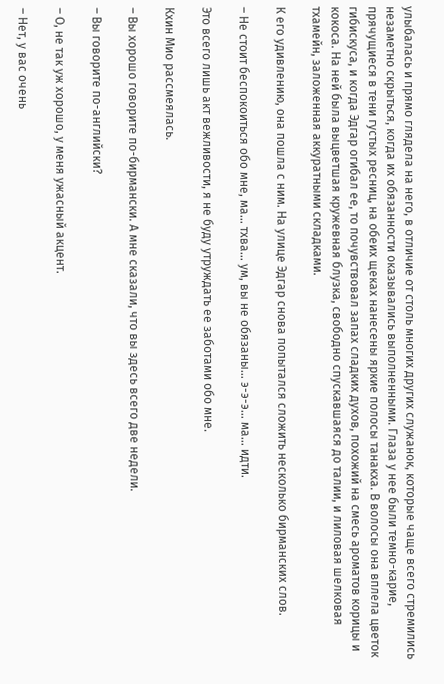улыбалась и прямо глядела на него, в отличие от столь многих других служанок, которые чаще всего стремились незаметно скрыться, когда их обязанности оказывались выполненными. Глаза у нее были темно-карие, прячущиеся в тени густых ресниц, на обеих щеках нанесены яркие полосы танакха. В волосы она вплела цветок гибискуса, и когда Эдгар огибал ее, то почувствовал запах сладких духов, похожий на смесь ароматов корицы и кокоса. На ней была выцветшая кружевная блузка, свободно спускавшаяся до талии, и лиловая шелковая тхамейн, заложенная аккуратными складками.

К его удивлению, она пошла с ним. На улице Эдгар снова попытался сложить несколько бирманских слов.

– Не стоит беспокоиться обо мне, ма… тхва… ум, вы не обязаны… э-э-э… ма… идти.

Это всего лишь акт вежливости, я не буду утруждать ее заботами обо мне.

Кхин Мио рассмеялась.

– Вы хорошо говорите по-бирмански. А мне сказали, что вы здесь всего две недели.

– Вы говорите по-английски?

– О, не так уж хорошо, у меня ужасный акцент.

– Нет, у вас очень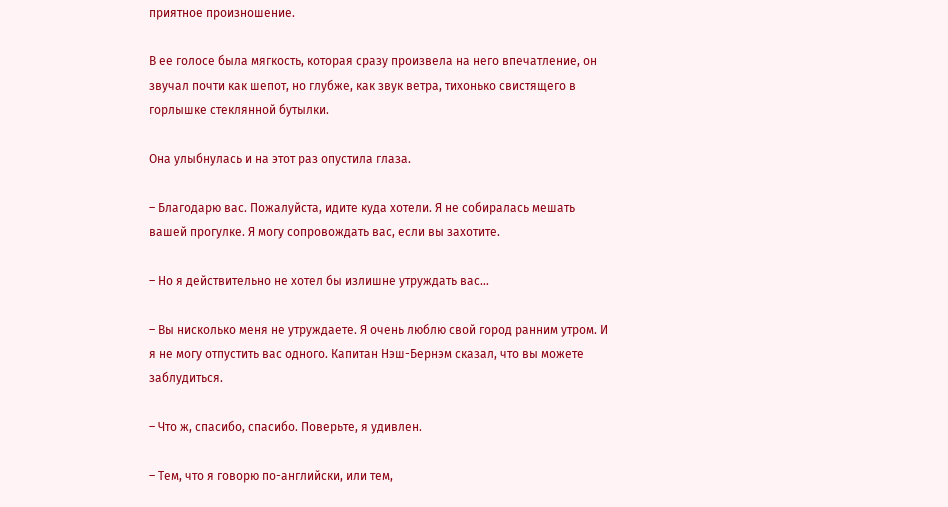приятное произношение.

В ее голосе была мягкость, которая сразу произвела на него впечатление, он звучал почти как шепот, но глубже, как звук ветра, тихонько свистящего в горлышке стеклянной бутылки.

Она улыбнулась и на этот раз опустила глаза.

– Благодарю вас. Пожалуйста, идите куда хотели. Я не собиралась мешать вашей прогулке. Я могу сопровождать вас, если вы захотите.

– Но я действительно не хотел бы излишне утруждать вас…

– Вы нисколько меня не утруждаете. Я очень люблю свой город ранним утром. И я не могу отпустить вас одного. Капитан Нэш-Бернэм сказал, что вы можете заблудиться.

– Что ж, спасибо, спасибо. Поверьте, я удивлен.

– Тем, что я говорю по-английски, или тем,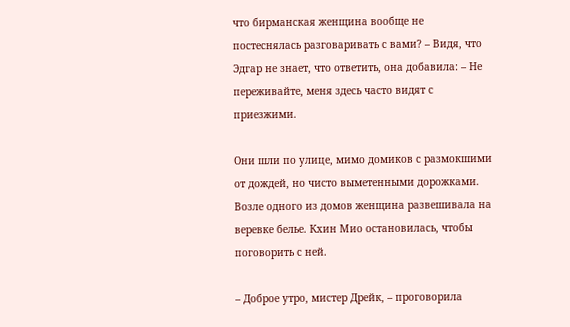что бирманская женщина вообще не постеснялась разговаривать с вами? – Видя, что Эдгар не знает, что ответить, она добавила: – Не переживайте, меня здесь часто видят с приезжими.

Они шли по улице, мимо домиков с размокшими от дождей, но чисто выметенными дорожками. Возле одного из домов женщина развешивала на веревке белье. Кхин Мио остановилась, чтобы поговорить с ней.

– Доброе утро, мистер Дрейк, – проговорила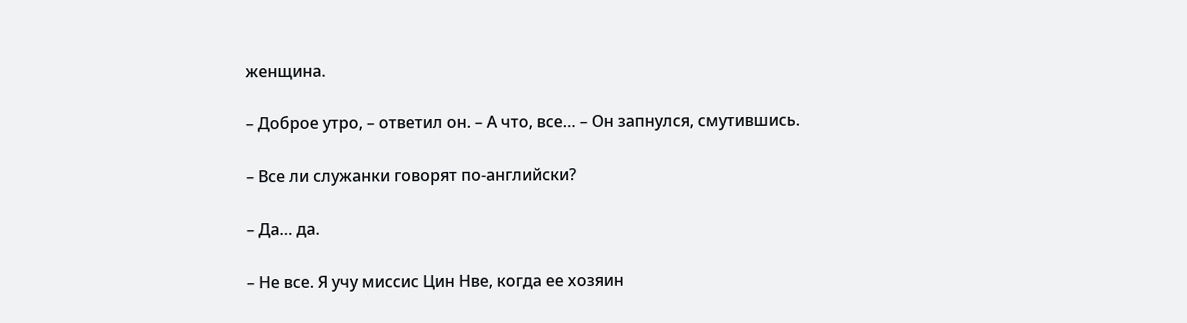женщина.

– Доброе утро, – ответил он. – А что, все… – Он запнулся, смутившись.

– Все ли служанки говорят по-английски?

– Да… да.

– Не все. Я учу миссис Цин Нве, когда ее хозяин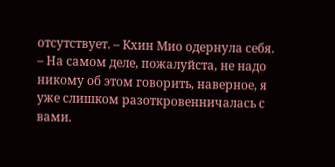отсутствует. – Кхин Мио одернула себя. – На самом деле, пожалуйста, не надо никому об этом говорить, наверное, я уже слишком разоткровенничалась с вами.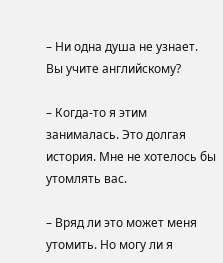– Ни одна душа не узнает. Вы учите английскому?

– Когда-то я этим занималась. Это долгая история. Мне не хотелось бы утомлять вас.

– Вряд ли это может меня утомить. Но могу ли я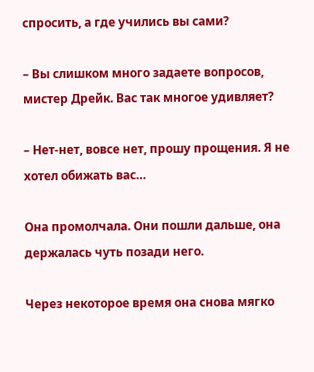спросить, а где учились вы сами?

– Вы слишком много задаете вопросов, мистер Дрейк. Вас так многое удивляет?

– Нет-нет, вовсе нет, прошу прощения. Я не хотел обижать вас…

Она промолчала. Они пошли дальше, она держалась чуть позади него.

Через некоторое время она снова мягко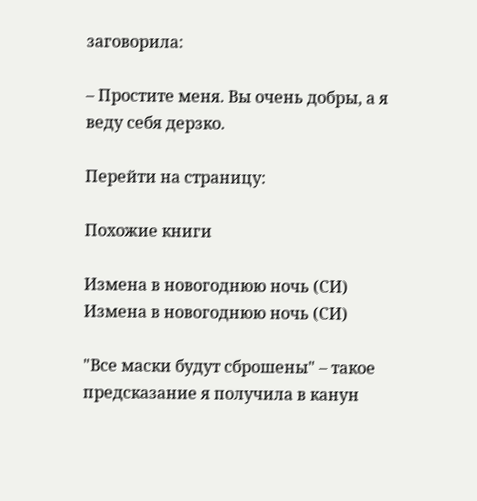заговорила:

– Простите меня. Вы очень добры, а я веду себя дерзко.

Перейти на страницу:

Похожие книги

Измена в новогоднюю ночь (СИ)
Измена в новогоднюю ночь (СИ)

"Все маски будут сброшены" – такое предсказание я получила в канун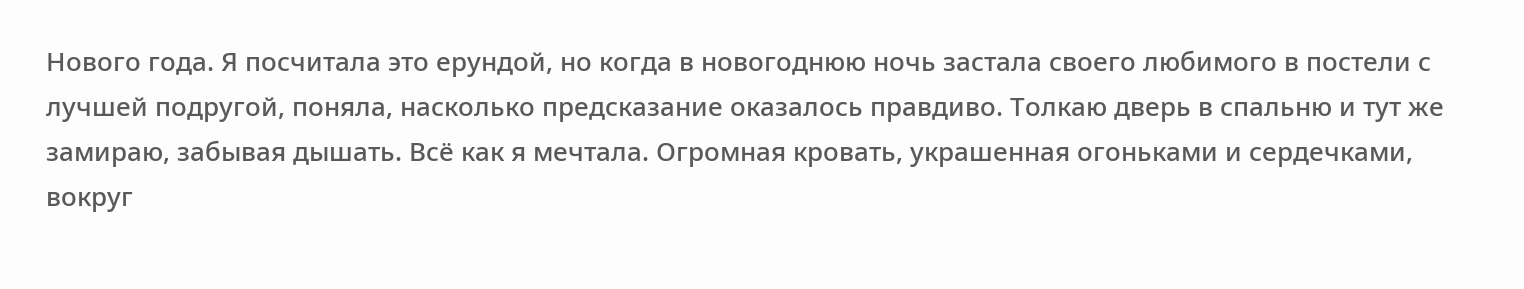Нового года. Я посчитала это ерундой, но когда в новогоднюю ночь застала своего любимого в постели с лучшей подругой, поняла, насколько предсказание оказалось правдиво. Толкаю дверь в спальню и тут же замираю, забывая дышать. Всё как я мечтала. Огромная кровать, украшенная огоньками и сердечками, вокруг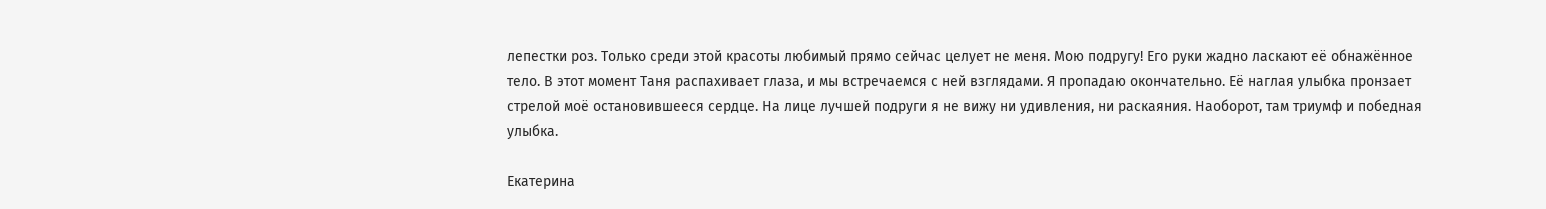лепестки роз. Только среди этой красоты любимый прямо сейчас целует не меня. Мою подругу! Его руки жадно ласкают её обнажённое тело. В этот момент Таня распахивает глаза, и мы встречаемся с ней взглядами. Я пропадаю окончательно. Её наглая улыбка пронзает стрелой моё остановившееся сердце. На лице лучшей подруги я не вижу ни удивления, ни раскаяния. Наоборот, там триумф и победная улыбка.

Екатерина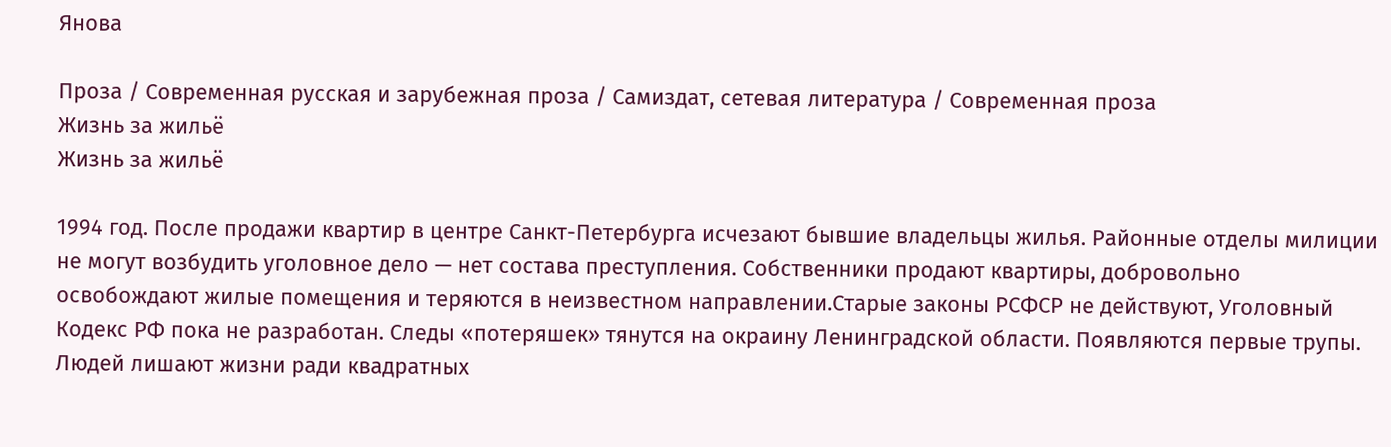Янова

Проза / Современная русская и зарубежная проза / Самиздат, сетевая литература / Современная проза
Жизнь за жильё
Жизнь за жильё

1994 год. После продажи квартир в центре Санкт-Петербурга исчезают бывшие владельцы жилья. Районные отделы милиции не могут возбудить уголовное дело — нет состава преступления. Собственники продают квартиры, добровольно освобождают жилые помещения и теряются в неизвестном направлении.Старые законы РСФСР не действуют, Уголовный Кодекс РФ пока не разработан. Следы «потеряшек» тянутся на окраину Ленинградской области. Появляются первые трупы. Людей лишают жизни ради квадратных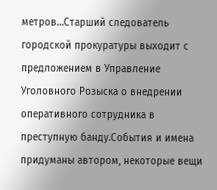метров…Старший следователь городской прокуратуры выходит с предложением в Управление Уголовного Розыска о внедрении оперативного сотрудника в преступную банду.События и имена придуманы автором, некоторые вещи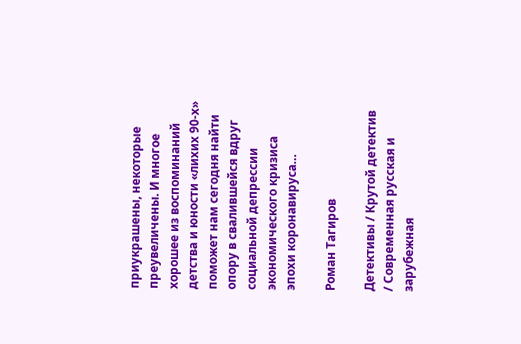приукрашены, некоторые преувеличены. И многое хорошее из воспоминаний детства и юности «лихих 90-х» поможет нам сегодня найти опору в свалившейся вдруг социальной депрессии экономического кризиса эпохи коронавируса…

Роман Тагиров

Детективы / Крутой детектив / Современная русская и зарубежная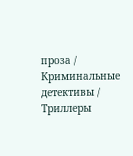проза / Криминальные детективы / Триллеры